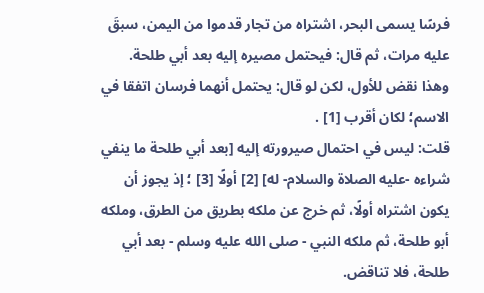فرسًا يسمى البحر، اشتراه من تجار قدموا من اليمن، سبقَ عليه مرات، ثم قال: فيحتمل مصيره إليه بعد أبي طلحة.
وهذا نقض للأول، لكن لو قال: يحتمل أنهما فرسان اتفقا في الاسم؛ لكان أقرب [1] .
قلت: ليس في احتمال صيرورته إليه [بعد أبي طلحة ما ينفي شراءه -عليه الصلاة والسلام- له] [2] أولًا [3] ؛ إذ يجوز أن يكون اشتراه أولًا، ثم خرج عن ملكه بطريق من الطرق، وملكه أبو طلحة، ثم ملكه النبي - صلى الله عليه وسلم - بعد أبي طلحة، فلا تناقض.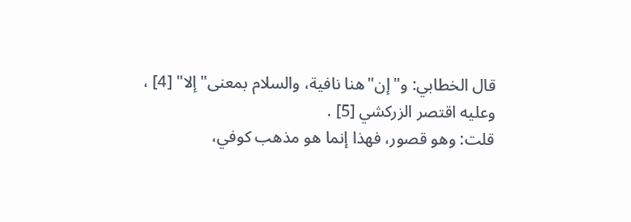قال الخطابي: و"إن"هنا نافية، والسلام بمعنى"إلا" [4] ، وعليه اقتصر الزركشي [5] .
قلت: وهو قصور، فهذا إنما هو مذهب كوفي،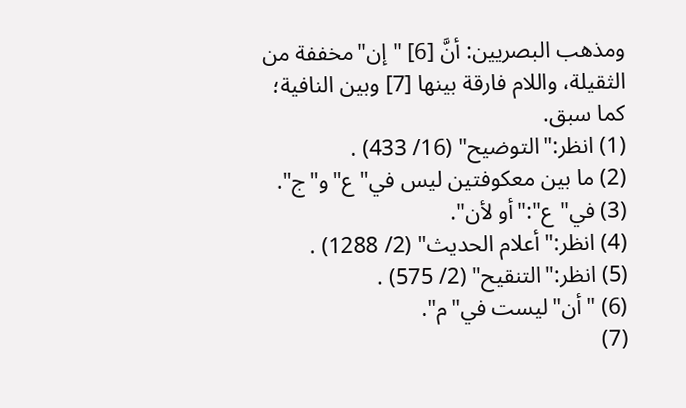ومذهب البصريين: أنَّ [6] "إن"مخففة من الثقيلة، واللام فارقة بينها [7] وبين النافية؛ كما سبق.
(1) انظر:"التوضيح" (16/ 433) .
(2) ما بين معكوفتين ليس في"ع"و"ج".
(3) في"ع":"أو لأن".
(4) انظر:"أعلام الحديث" (2/ 1288) .
(5) انظر:"التنقيح" (2/ 575) .
(6) "أن"ليست في"م".
(7)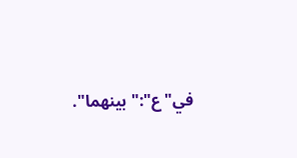في"ع":"بينهما".